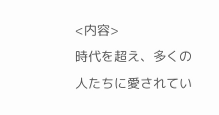<内容>
時代を超え、多くの人たちに愛されてい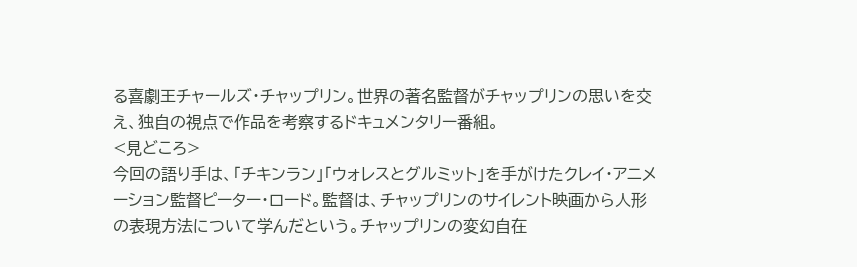る喜劇王チャールズ・チャップリン。世界の著名監督がチャップリンの思いを交え、独自の視点で作品を考察するドキュメンタリー番組。
<見どころ>
今回の語り手は、「チキンラン」「ウォレスとグルミット」を手がけたクレイ・アニメーション監督ピーター・ロード。監督は、チャップリンのサイレント映画から人形の表現方法について学んだという。チャップリンの変幻自在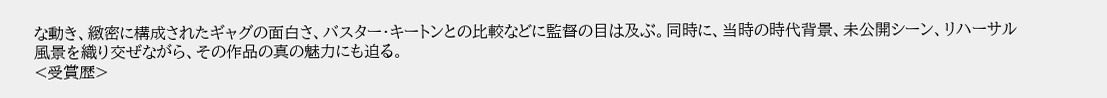な動き、緻密に構成されたギャグの面白さ、バスター・キートンとの比較などに監督の目は及ぶ。同時に、当時の時代背景、未公開シーン、リハーサル風景を織り交ぜながら、その作品の真の魅力にも迫る。
<受賞歴>